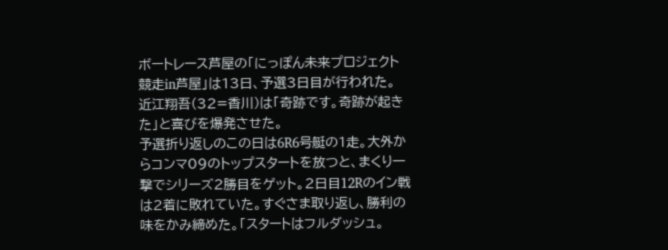ボートレース芦屋の「にっぽん未来プロジェクト競走in芦屋」は13日、予選3日目が行われた。
近江翔吾(32=香川)は「奇跡です。奇跡が起きた」と喜びを爆発させた。
予選折り返しのこの日は6R6号艇の1走。大外からコンマ09のトップスタートを放つと、まくり一撃でシリーズ2勝目をゲット。2日目12Rのイン戦は2着に敗れていた。すぐさま取り返し、勝利の味をかみ締めた。「スタートはフルダッシュ。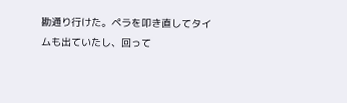勘通り行けた。ペラを叩き直してタイムも出ていたし、回って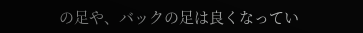の足や、バックの足は良くなってい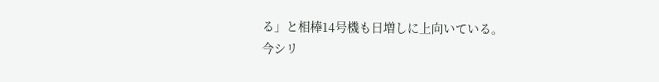る」と相棒14号機も日増しに上向いている。
今シリ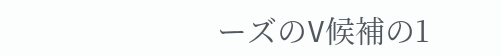ーズのV候補の1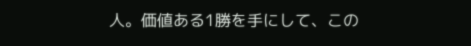人。価値ある1勝を手にして、この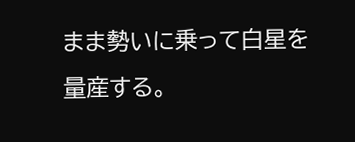まま勢いに乗って白星を量産する。